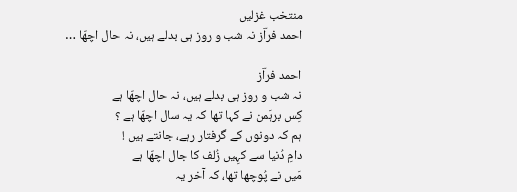منتخب غزلیں
احمد فراؔز نہ شب و روز ہی بدلے ہیں، نہ حال اچھّا …

احمد فراؔز
نہ شب و روز ہی بدلے ہیں، نہ حال اچھّا ہے
کِس برہَمن نے کہا تھا کہ یہ سال اچھّا ہے ؟
ہم کہ دونوں کے گرفتار رہے، جانتے ہیں !
دامِ دُنیا سے کہِیں زُلف کا جال اچھّا ہے
مَیں نے پُوچھا تھا، کہ آخر یہ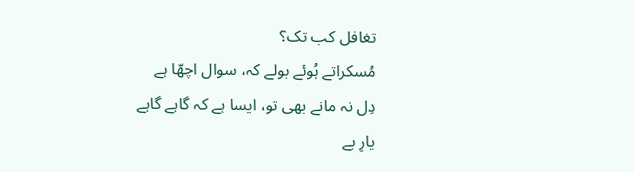تغافل کب تک؟
مُسکراتے ہُوئے بولے کہ، سوال اچھّا ہے
دِل نہ مانے بھی تو، ایسا ہے کہ گاہے گاہے
یارِ بے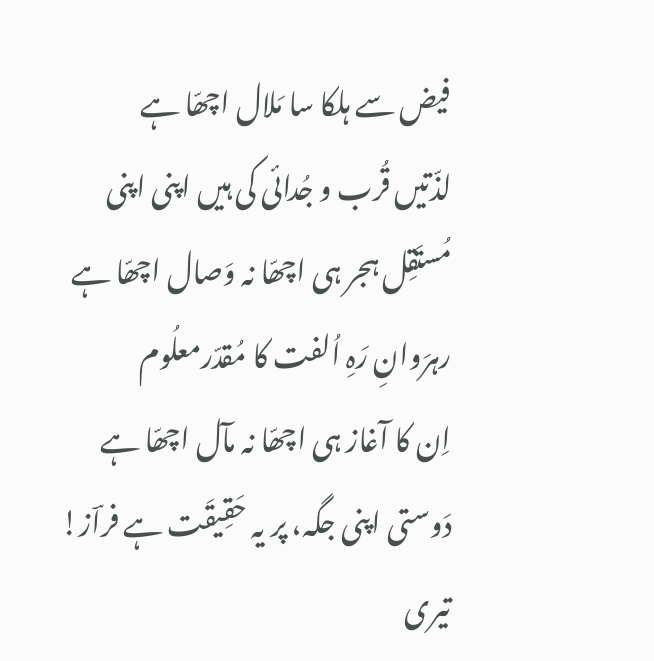فیض سے ہلکا سا مَلال اچھّا ہے
لذّتیں قُرب و جُدائی کی ہیں اپنی اپنی
مُستَقِل ہجر ہی اچھّا نہ وَصال اچھّا ہے
رہرَوانِ رَہِ اُلفت کا مُقدّرمعلُوم
اِن کا آغاز ہی اچھّا نہ مآل اچھّا ہے
دَوستی اپنی جگہ، پر یہ حَقِیقَت ہے فراؔز!
تیری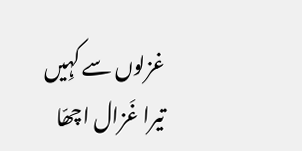غزلوں سے کہِیں تیرا غَزال اچھّا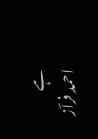ہے
احمد فراؔز